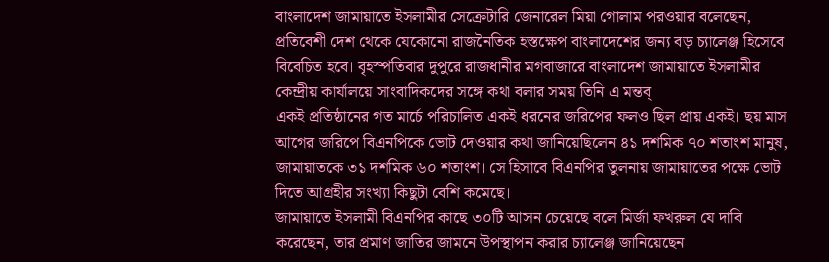বাংলাদেশ জামায়াতে ইসলামীর সেক্রেটারি জেনারেল মিয়া গোলাম পরওয়ার বলেছেন, প্রতিবেশী দেশ থেকে যেকোনো রাজনৈতিক হস্তক্ষেপ বাংলাদেশের জন্য বড় চ্যালেঞ্জ হিসেবে বিবেচিত হবে। বৃহস্পতিবার দুপুরে রাজধানীর মগবাজারে বাংলাদেশ জামায়াতে ইসলামীর কেন্দ্রীয় কার্যালয়ে সাংবাদিকদের সঙ্গে কথা বলার সময় তিনি এ মন্তব্
একই প্রতিষ্ঠানের গত মার্চে পরিচালিত একই ধরনের জরিপের ফলও ছিল প্রায় একই। ছয় মাস আগের জরিপে বিএনপিকে ভোট দেওয়ার কথা জানিয়েছিলেন ৪১ দশমিক ৭০ শতাংশ মানুষ, জামায়াতকে ৩১ দশমিক ৬০ শতাংশ। সে হিসাবে বিএনপির তুলনায় জামায়াতের পক্ষে ভোট দিতে আগ্রহীর সংখ্যা কিছুটা বেশি কমেছে।
জামায়াতে ইসলামী বিএনপির কাছে ৩০টি আসন চেয়েছে বলে মির্জা ফখরুল যে দাবি করেছেন, তার প্রমাণ জাতির জামনে উপস্থাপন করার চ্যালেঞ্জ জানিয়েছেন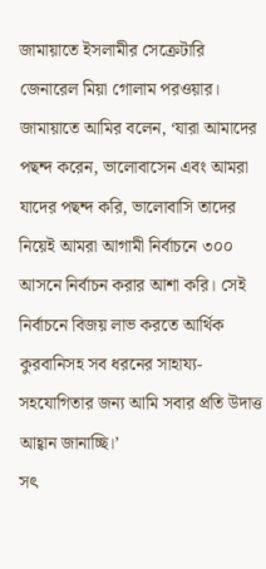জামায়াতে ইসলামীর সেক্রেটারি জেনারেল মিয়া গোলাম পরওয়ার।
জামায়াতে আমির বলেন, ‘যারা আমাদের পছন্দ করেন, ভালোবাসেন এবং আমরা যাদের পছন্দ করি, ভালোবাসি তাদের নিয়েই আমরা আগামী নির্বাচনে ৩০০ আসনে নির্বাচন করার আশা করি। সেই নির্বাচনে বিজয় লাভ করতে আর্থিক কুরবানিসহ সব ধরনের সাহায্য-সহযোগিতার জন্য আমি সবার প্রতি উদাত্ত আহ্বান জানাচ্ছি।’
সৎ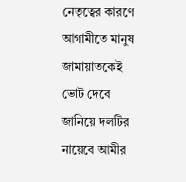নেতৃত্বের কারণে আগামীতে মানুষ জামায়াতকেই ভোট দেবে জানিয়ে দলটির নায়েবে আমীর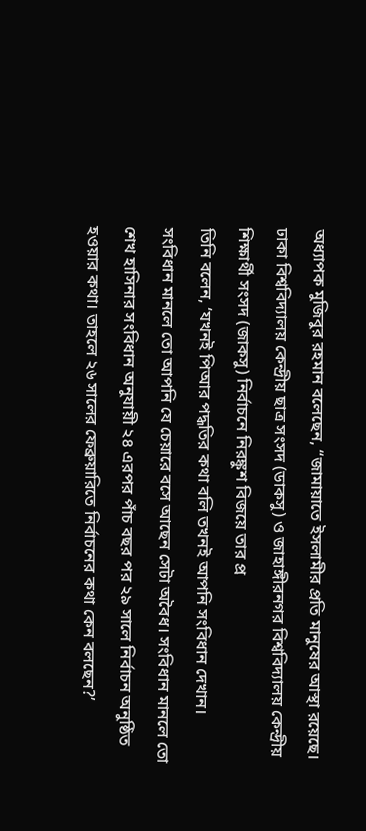অধ্যাপক মুজিবুর রহমান বলেছেন, “জামায়াতে ইসলামীর প্রতি মানুষের আস্থা রয়েছে। ঢাকা বিশ্ববিদ্যালয় কেন্দ্রীয় ছাত্র সংসদ (ডাকসু) ও জাহাঙ্গীরনগর বিশ্ববিদ্যালয় কেন্দ্রীয় শিক্ষার্থী সংসদ (জাকসু) নির্বাচনে নিরঙ্কুশ বিজয়ে তার প্র
তিনি বলেন, ‘যখনই পিআর পদ্ধতির কথা বলি তখনই আপনি সংবিধান দেখান। সংবিধান মানলে তো আপনি যে চেয়ারে বসে আছেন সেটা অবৈধ। সংবিধান মানলে তো শেখ হাসিনার সংবিধান অনুযায়ী ২৪ এরপর পাঁচ বছর পর ২৯ সালে নির্বাচন অনুষ্ঠিত হওয়ার কথা। তাহলে ২৬ সালের ফেব্রুয়ারিতে নির্বাচনের কথা কেন বলছেন?’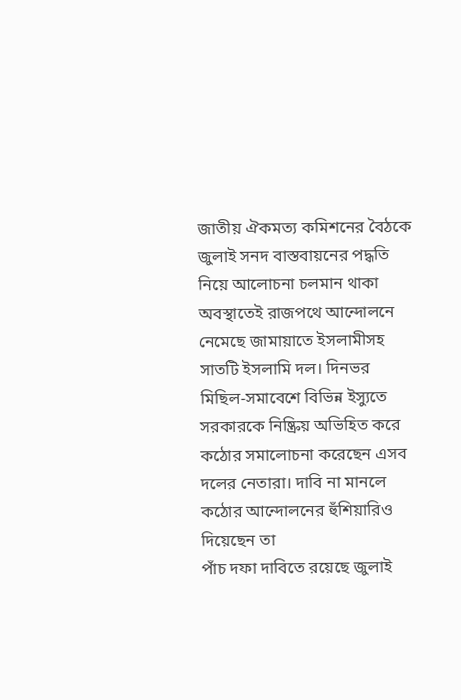জাতীয় ঐকমত্য কমিশনের বৈঠকে জুলাই সনদ বাস্তবায়নের পদ্ধতি নিয়ে আলোচনা চলমান থাকা অবস্থাতেই রাজপথে আন্দোলনে নেমেছে জামায়াতে ইসলামীসহ সাতটি ইসলামি দল। দিনভর মিছিল-সমাবেশে বিভিন্ন ইস্যুতে সরকারকে নিষ্ক্রিয় অভিহিত করে কঠোর সমালোচনা করেছেন এসব দলের নেতারা। দাবি না মানলে কঠোর আন্দোলনের হুঁশিয়ারিও দিয়েছেন তা
পাঁচ দফা দাবিতে রয়েছে জুলাই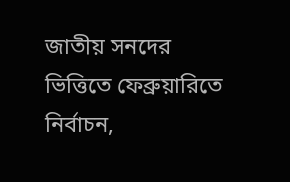জাতীয় সনদের ভিত্তিতে ফেব্রুয়ারিতে নির্বাচন,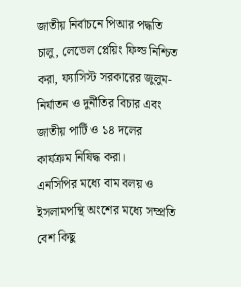জাতীয় নির্বাচনে পিআর পদ্ধতি চালু, লেভেল প্লেয়িং ফিল্ড নিশ্চিত করা, ফ্যাসিস্ট সরকারের জুলুম-নির্যাতন ও দুর্নীতির বিচার এবং জাতীয় পার্টি ও ১৪ দলের কার্যক্রম নিষিদ্ধ করা।
এনসিপির মধ্যে বাম বলয় ও ইসলামপন্থি অংশের মধ্যে সম্প্রতি বেশ কিছু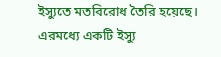ইস্যুতে মতবিরোধ তৈরি হয়েছে। এরমধ্যে একটি ইস্যু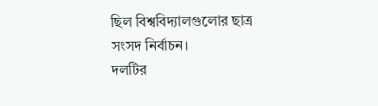ছিল বিশ্ববিদ্যালগুলোর ছাত্র সংসদ নির্বাচন।
দলটির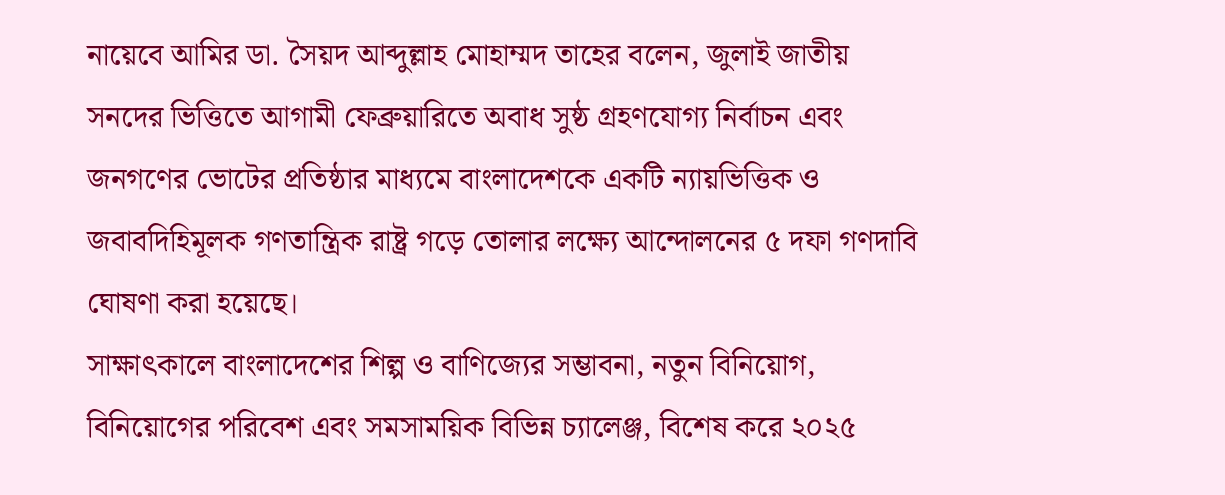নায়েবে আমির ডা. সৈয়দ আব্দুল্লাহ মোহাম্মদ তাহের বলেন, জুলাই জাতীয় সনদের ভিত্তিতে আগামী ফেব্রুয়ারিতে অবাধ সুষ্ঠ গ্রহণযোগ্য নির্বাচন এবং জনগণের ভোটের প্রতিষ্ঠার মাধ্যমে বাংলাদেশকে একটি ন্যায়ভিত্তিক ও জবাবদিহিমূলক গণতান্ত্রিক রাষ্ট্র গড়ে তোলার লক্ষ্যে আন্দোলনের ৫ দফা গণদাবি ঘোষণা করা হয়েছে।
সাক্ষাৎকালে বাংলাদেশের শিল্প ও বাণিজ্যের সম্ভাবনা, নতুন বিনিয়োগ, বিনিয়োগের পরিবেশ এবং সমসাময়িক বিভিন্ন চ্যালেঞ্জ, বিশেষ করে ২০২৫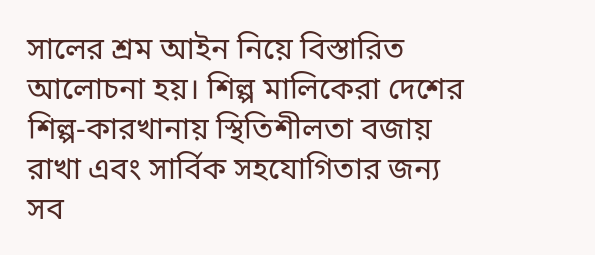সালের শ্রম আইন নিয়ে বিস্তারিত আলোচনা হয়। শিল্প মালিকেরা দেশের শিল্প-কারখানায় স্থিতিশীলতা বজায় রাখা এবং সার্বিক সহযোগিতার জন্য সব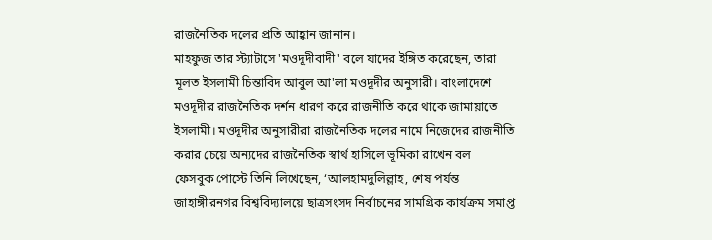রাজনৈতিক দলের প্রতি আহ্বান জানান।
মাহফুজ তার স্ট্যাটাসে 'মওদূদীবাদী' বলে যাদের ইঙ্গিত করেছেন, তারা মূলত ইসলামী চিন্তাবিদ আবুল আ'লা মওদূদীর অনুসারী। বাংলাদেশে মওদূদীর রাজনৈতিক দর্শন ধারণ করে রাজনীতি করে থাকে জামায়াতে ইসলামী। মওদূদীর অনুসারীরা রাজনৈতিক দলের নামে নিজেদের রাজনীতি করার চেয়ে অন্যদের রাজনৈতিক স্বার্থ হাসিলে ভূমিকা রাখেন বল
ফেসবুক পোস্টে তিনি লিখেছেন, ‘আলহামদুলিল্লাহ, শেষ পর্যন্ত জাহাঙ্গীরনগর বিশ্ববিদ্যালয়ে ছাত্রসংসদ নির্বাচনের সামগ্রিক কার্যক্রম সমাপ্ত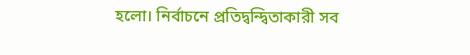হলো। নির্বাচনে প্রতিদ্বন্দ্বিতাকারী সব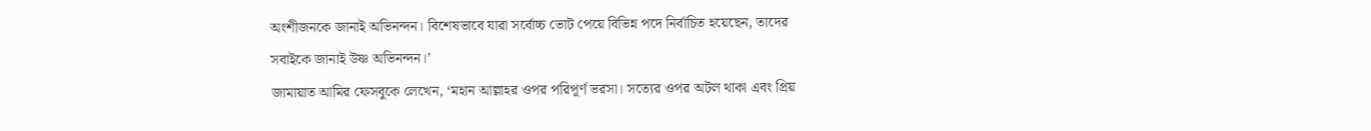অংশীজনকে জানাই অভিনন্দন। বিশেষভাবে যারা সর্বোচ্চ ভোট পেয়ে বিভিন্ন পদে নির্বাচিত হয়েছেন, তাদের সবাইকে জানাই উষ্ণ অভিনন্দন।’
জামায়াত আমির ফেসবুকে লেখেন, ‘মহান আল্লাহর ওপর পরিপূর্ণ ভরসা। সত্যের ওপর অটল থাকা এবং প্রিয়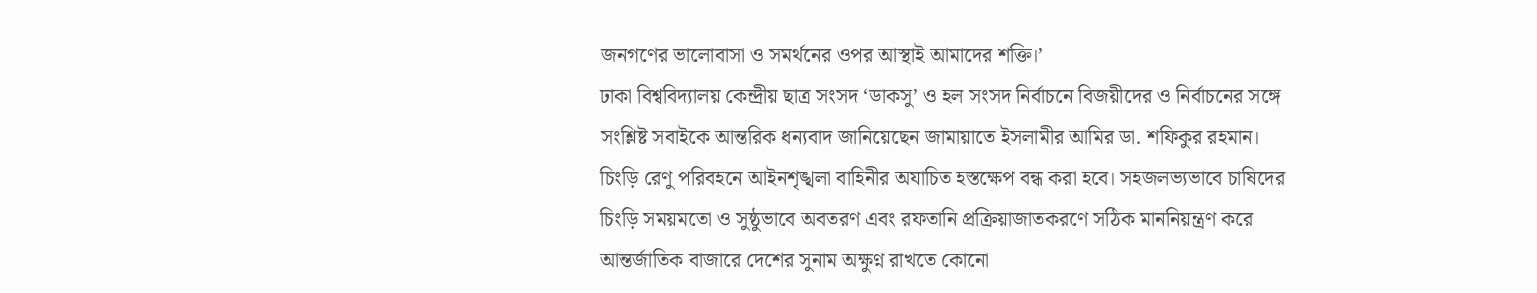জনগণের ভালোবাসা ও সমর্থনের ওপর আস্থাই আমাদের শক্তি।’
ঢাকা বিশ্ববিদ্যালয় কেন্দ্রীয় ছাত্র সংসদ ‘ডাকসু’ ও হল সংসদ নির্বাচনে বিজয়ীদের ও নির্বাচনের সঙ্গে সংশ্লিষ্ট সবাইকে আন্তরিক ধন্যবাদ জানিয়েছেন জামায়াতে ইসলামীর আমির ডা. শফিকুর রহমান।
চিংড়ি রেণু পরিবহনে আইনশৃঙ্খলা বাহিনীর অযাচিত হস্তক্ষেপ বন্ধ করা হবে। সহজলভ্যভাবে চাষিদের চিংড়ি সময়মতো ও সুষ্ঠুভাবে অবতরণ এবং রফতানি প্রক্রিয়াজাতকরণে সঠিক মাননিয়ন্ত্রণ করে আন্তর্জাতিক বাজারে দেশের সুনাম অক্ষুণ্ন রাখতে কোনো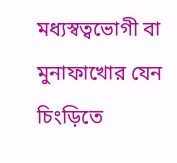মধ্যস্বত্বভোগী বা মুনাফাখোর যেন চিংড়িতে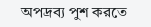অপদ্রব্য পুশ করতে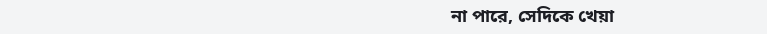না পারে, সেদিকে খেয়া